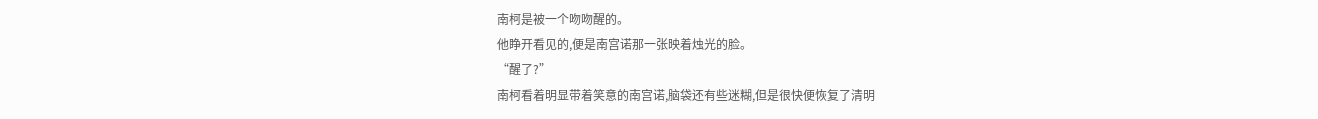南柯是被一个吻吻醒的。
他睁开看见的,便是南宫诺那一张映着烛光的脸。
“醒了?”
南柯看着明显带着笑意的南宫诺,脑袋还有些迷糊,但是很快便恢复了清明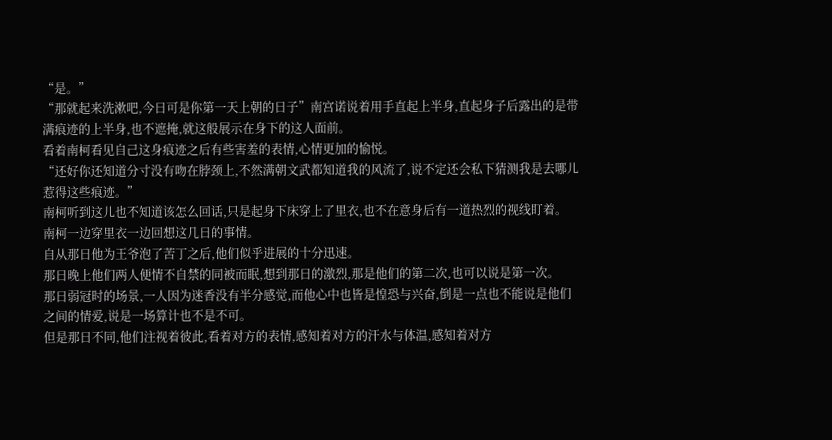“是。”
“那就起来洗漱吧,今日可是你第一天上朝的日子”南宫诺说着用手直起上半身,直起身子后露出的是带满痕迹的上半身,也不遮掩,就这般展示在身下的这人面前。
看着南柯看见自己这身痕迹之后有些害羞的表情,心情更加的愉悦。
“还好你还知道分寸没有吻在脖颈上,不然满朝文武都知道我的风流了,说不定还会私下猜测我是去哪儿惹得这些痕迹。”
南柯听到这儿也不知道该怎么回话,只是起身下床穿上了里衣,也不在意身后有一道热烈的视线盯着。
南柯一边穿里衣一边回想这几日的事情。
自从那日他为王爷泡了苦丁之后,他们似乎进展的十分迅速。
那日晚上他们两人便情不自禁的同被而眠,想到那日的激烈,那是他们的第二次,也可以说是第一次。
那日弱冠时的场景,一人因为迷香没有半分感觉,而他心中也皆是惶恐与兴奋,倒是一点也不能说是他们之间的情爱,说是一场算计也不是不可。
但是那日不同,他们注视着彼此,看着对方的表情,感知着对方的汗水与体温,感知着对方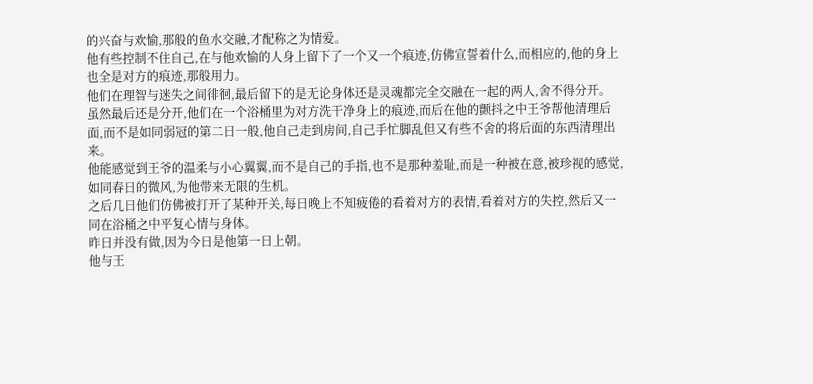的兴奋与欢愉,那般的鱼水交融,才配称之为情爱。
他有些控制不住自己,在与他欢愉的人身上留下了一个又一个痕迹,仿佛宣誓着什么,而相应的,他的身上也全是对方的痕迹,那般用力。
他们在理智与迷失之间徘徊,最后留下的是无论身体还是灵魂都完全交融在一起的两人,舍不得分开。
虽然最后还是分开,他们在一个浴桶里为对方洗干净身上的痕迹,而后在他的颤抖之中王爷帮他清理后面,而不是如同弱冠的第二日一般,他自己走到房间,自己手忙脚乱但又有些不舍的将后面的东西清理出来。
他能感觉到王爷的温柔与小心翼翼,而不是自己的手指,也不是那种羞耻,而是一种被在意,被珍视的感觉,如同春日的微风,为他带来无限的生机。
之后几日他们仿佛被打开了某种开关,每日晚上不知疲倦的看着对方的表情,看着对方的失控,然后又一同在浴桶之中平复心情与身体。
昨日并没有做,因为今日是他第一日上朝。
他与王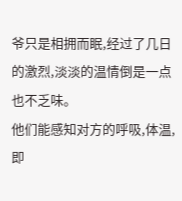爷只是相拥而眠,经过了几日的激烈,淡淡的温情倒是一点也不乏味。
他们能感知对方的呼吸,体温,即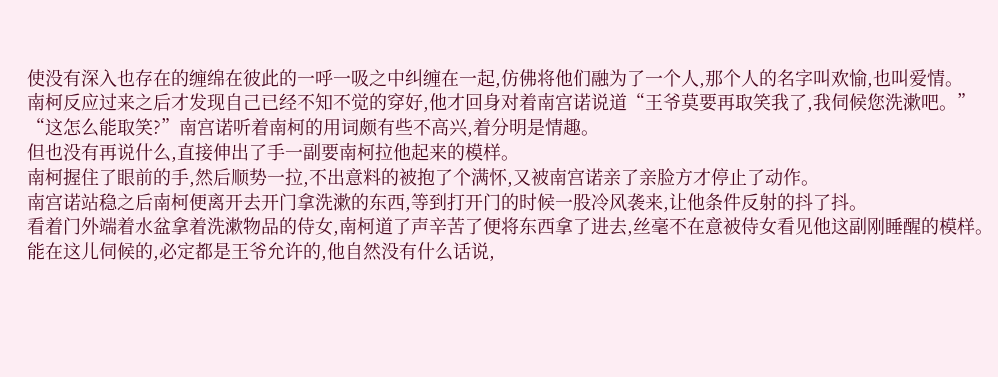使没有深入也存在的缠绵在彼此的一呼一吸之中纠缠在一起,仿佛将他们融为了一个人,那个人的名字叫欢愉,也叫爱情。
南柯反应过来之后才发现自己已经不知不觉的穿好,他才回身对着南宫诺说道“王爷莫要再取笑我了,我伺候您洗漱吧。”
“这怎么能取笑?”南宫诺听着南柯的用词颇有些不高兴,着分明是情趣。
但也没有再说什么,直接伸出了手一副要南柯拉他起来的模样。
南柯握住了眼前的手,然后顺势一拉,不出意料的被抱了个满怀,又被南宫诺亲了亲脸方才停止了动作。
南宫诺站稳之后南柯便离开去开门拿洗漱的东西,等到打开门的时候一股冷风袭来,让他条件反射的抖了抖。
看着门外端着水盆拿着洗漱物品的侍女,南柯道了声辛苦了便将东西拿了进去,丝毫不在意被侍女看见他这副刚睡醒的模样。
能在这儿伺候的,必定都是王爷允许的,他自然没有什么话说,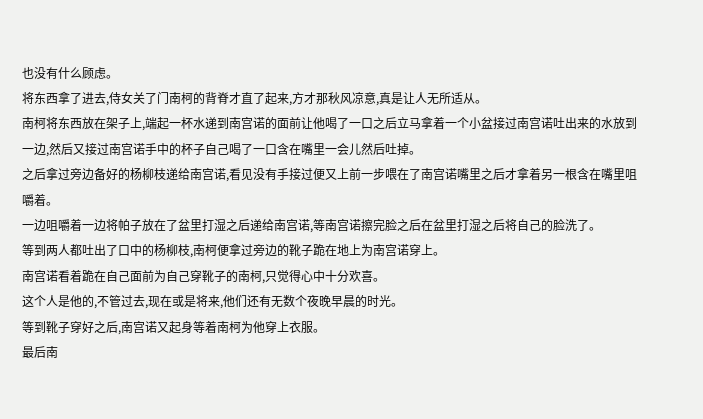也没有什么顾虑。
将东西拿了进去,侍女关了门南柯的背脊才直了起来,方才那秋风凉意,真是让人无所适从。
南柯将东西放在架子上,端起一杯水递到南宫诺的面前让他喝了一口之后立马拿着一个小盆接过南宫诺吐出来的水放到一边,然后又接过南宫诺手中的杯子自己喝了一口含在嘴里一会儿然后吐掉。
之后拿过旁边备好的杨柳枝递给南宫诺,看见没有手接过便又上前一步喂在了南宫诺嘴里之后才拿着另一根含在嘴里咀嚼着。
一边咀嚼着一边将帕子放在了盆里打湿之后递给南宫诺,等南宫诺擦完脸之后在盆里打湿之后将自己的脸洗了。
等到两人都吐出了口中的杨柳枝,南柯便拿过旁边的靴子跪在地上为南宫诺穿上。
南宫诺看着跪在自己面前为自己穿靴子的南柯,只觉得心中十分欢喜。
这个人是他的,不管过去,现在或是将来,他们还有无数个夜晚早晨的时光。
等到靴子穿好之后,南宫诺又起身等着南柯为他穿上衣服。
最后南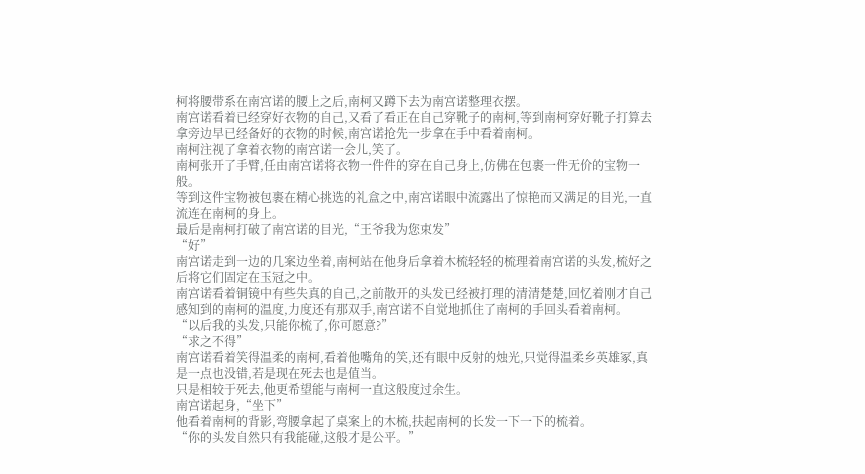柯将腰带系在南宫诺的腰上之后,南柯又蹲下去为南宫诺整理衣摆。
南宫诺看着已经穿好衣物的自己,又看了看正在自己穿靴子的南柯,等到南柯穿好靴子打算去拿旁边早已经备好的衣物的时候,南宫诺抢先一步拿在手中看着南柯。
南柯注视了拿着衣物的南宫诺一会儿,笑了。
南柯张开了手臂,任由南宫诺将衣物一件件的穿在自己身上,仿佛在包裹一件无价的宝物一般。
等到这件宝物被包裹在精心挑选的礼盒之中,南宫诺眼中流露出了惊艳而又满足的目光,一直流连在南柯的身上。
最后是南柯打破了南宫诺的目光,“王爷我为您束发”
“好”
南宫诺走到一边的几案边坐着,南柯站在他身后拿着木梳轻轻的梳理着南宫诺的头发,梳好之后将它们固定在玉冠之中。
南宫诺看着铜镜中有些失真的自己,之前散开的头发已经被打理的清清楚楚,回忆着刚才自己感知到的南柯的温度,力度还有那双手,南宫诺不自觉地抓住了南柯的手回头看着南柯。
“以后我的头发,只能你梳了,你可愿意?”
“求之不得”
南宫诺看着笑得温柔的南柯,看着他嘴角的笑,还有眼中反射的烛光,只觉得温柔乡英雄冢,真是一点也没错,若是现在死去也是值当。
只是相较于死去,他更希望能与南柯一直这般度过余生。
南宫诺起身,“坐下”
他看着南柯的背影,弯腰拿起了桌案上的木梳,扶起南柯的长发一下一下的梳着。
“你的头发自然只有我能碰,这般才是公平。”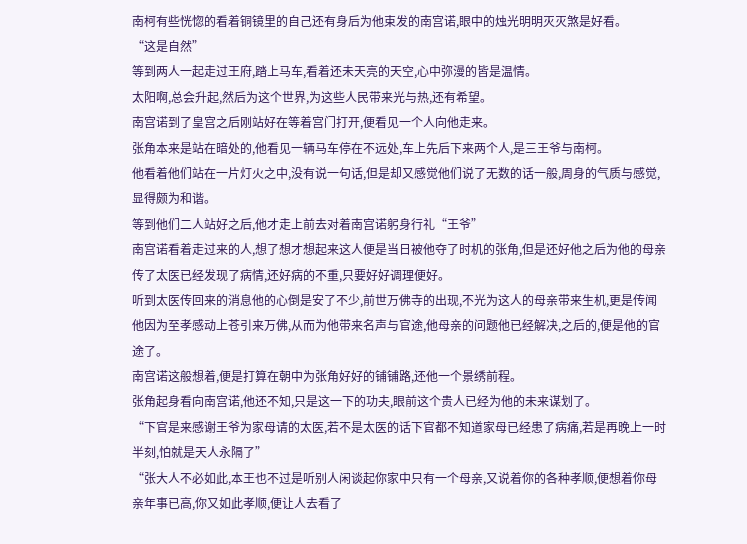南柯有些恍惚的看着铜镜里的自己还有身后为他束发的南宫诺,眼中的烛光明明灭灭煞是好看。
“这是自然”
等到两人一起走过王府,踏上马车,看着还未天亮的天空,心中弥漫的皆是温情。
太阳啊,总会升起,然后为这个世界,为这些人民带来光与热,还有希望。
南宫诺到了皇宫之后刚站好在等着宫门打开,便看见一个人向他走来。
张角本来是站在暗处的,他看见一辆马车停在不远处,车上先后下来两个人,是三王爷与南柯。
他看着他们站在一片灯火之中,没有说一句话,但是却又感觉他们说了无数的话一般,周身的气质与感觉,显得颇为和谐。
等到他们二人站好之后,他才走上前去对着南宫诺躬身行礼“王爷”
南宫诺看着走过来的人,想了想才想起来这人便是当日被他夺了时机的张角,但是还好他之后为他的母亲传了太医已经发现了病情,还好病的不重,只要好好调理便好。
听到太医传回来的消息他的心倒是安了不少,前世万佛寺的出现,不光为这人的母亲带来生机,更是传闻他因为至孝感动上苍引来万佛,从而为他带来名声与官途,他母亲的问题他已经解决,之后的,便是他的官途了。
南宫诺这般想着,便是打算在朝中为张角好好的铺铺路,还他一个景绣前程。
张角起身看向南宫诺,他还不知,只是这一下的功夫,眼前这个贵人已经为他的未来谋划了。
“下官是来感谢王爷为家母请的太医,若不是太医的话下官都不知道家母已经患了病痛,若是再晚上一时半刻,怕就是天人永隔了”
“张大人不必如此,本王也不过是听别人闲谈起你家中只有一个母亲,又说着你的各种孝顺,便想着你母亲年事已高,你又如此孝顺,便让人去看了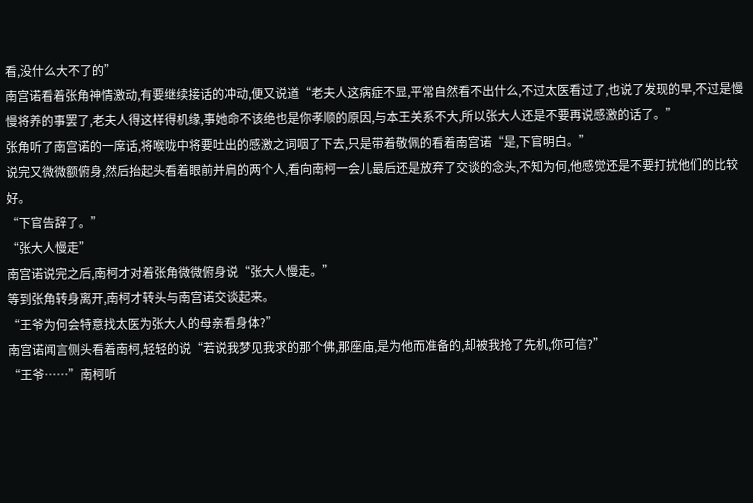看,没什么大不了的”
南宫诺看着张角神情激动,有要继续接话的冲动,便又说道“老夫人这病症不显,平常自然看不出什么,不过太医看过了,也说了发现的早,不过是慢慢将养的事罢了,老夫人得这样得机缘,事她命不该绝也是你孝顺的原因,与本王关系不大,所以张大人还是不要再说感激的话了。”
张角听了南宫诺的一席话,将喉咙中将要吐出的感激之词咽了下去,只是带着敬佩的看着南宫诺“是,下官明白。”
说完又微微额俯身,然后抬起头看着眼前并肩的两个人,看向南柯一会儿最后还是放弃了交谈的念头,不知为何,他感觉还是不要打扰他们的比较好。
“下官告辞了。”
“张大人慢走”
南宫诺说完之后,南柯才对着张角微微俯身说“张大人慢走。”
等到张角转身离开,南柯才转头与南宫诺交谈起来。
“王爷为何会特意找太医为张大人的母亲看身体?”
南宫诺闻言侧头看着南柯,轻轻的说“若说我梦见我求的那个佛,那座庙,是为他而准备的,却被我抢了先机,你可信?”
“王爷……”南柯听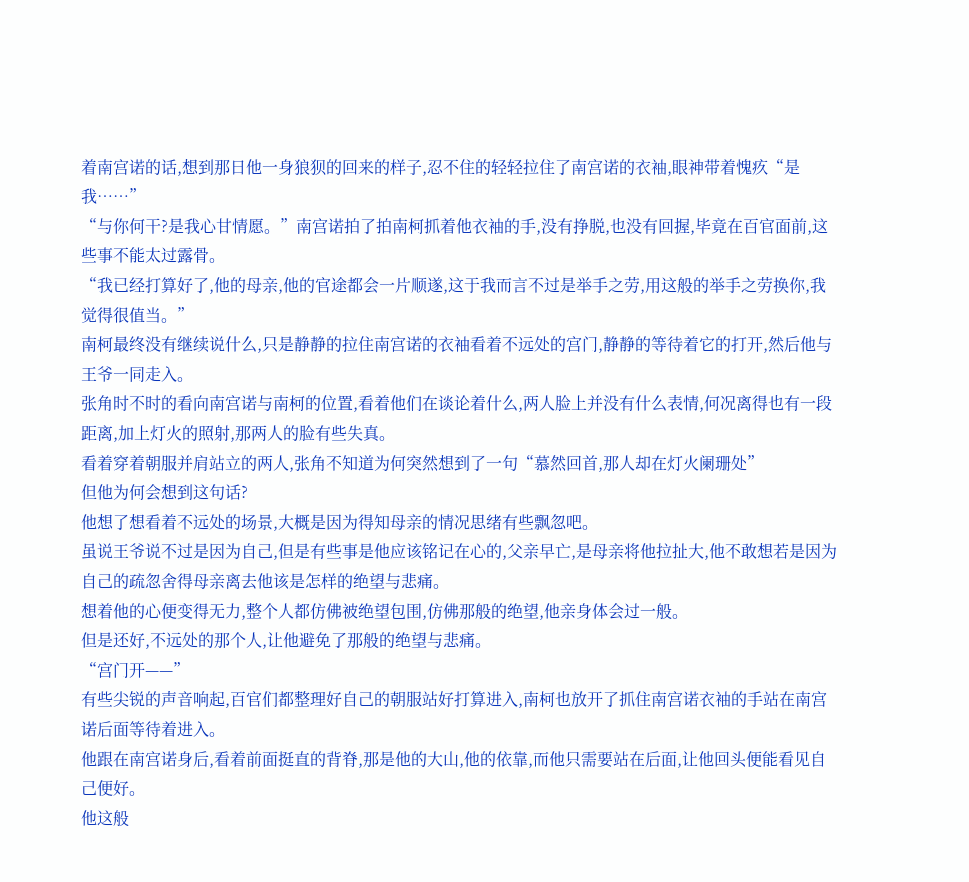着南宫诺的话,想到那日他一身狼狈的回来的样子,忍不住的轻轻拉住了南宫诺的衣袖,眼神带着愧疚“是我……”
“与你何干?是我心甘情愿。”南宫诺拍了拍南柯抓着他衣袖的手,没有挣脱,也没有回握,毕竟在百官面前,这些事不能太过露骨。
“我已经打算好了,他的母亲,他的官途都会一片顺遂,这于我而言不过是举手之劳,用这般的举手之劳换你,我觉得很值当。”
南柯最终没有继续说什么,只是静静的拉住南宫诺的衣袖看着不远处的宫门,静静的等待着它的打开,然后他与王爷一同走入。
张角时不时的看向南宫诺与南柯的位置,看着他们在谈论着什么,两人脸上并没有什么表情,何况离得也有一段距离,加上灯火的照射,那两人的脸有些失真。
看着穿着朝服并肩站立的两人,张角不知道为何突然想到了一句“慕然回首,那人却在灯火阑珊处”
但他为何会想到这句话?
他想了想看着不远处的场景,大概是因为得知母亲的情况思绪有些飘忽吧。
虽说王爷说不过是因为自己,但是有些事是他应该铭记在心的,父亲早亡,是母亲将他拉扯大,他不敢想若是因为自己的疏忽舍得母亲离去他该是怎样的绝望与悲痛。
想着他的心便变得无力,整个人都仿佛被绝望包围,仿佛那般的绝望,他亲身体会过一般。
但是还好,不远处的那个人,让他避免了那般的绝望与悲痛。
“宫门开——”
有些尖锐的声音响起,百官们都整理好自己的朝服站好打算进入,南柯也放开了抓住南宫诺衣袖的手站在南宫诺后面等待着进入。
他跟在南宫诺身后,看着前面挺直的背脊,那是他的大山,他的依靠,而他只需要站在后面,让他回头便能看见自己便好。
他这般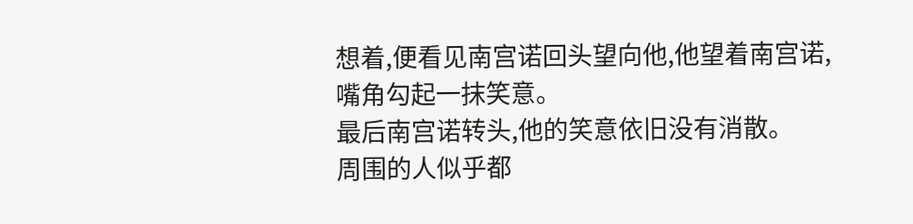想着,便看见南宫诺回头望向他,他望着南宫诺,嘴角勾起一抹笑意。
最后南宫诺转头,他的笑意依旧没有消散。
周围的人似乎都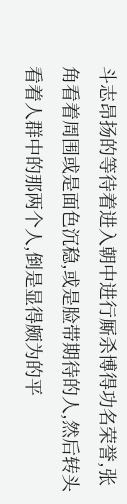斗志昂扬的等待着进入朝中进行厮杀博得功名荣誉,张角看着周围或是面色沉稳,或是脸带期待的人,然后转头看着人群中的那两个人,倒是显得颇为的平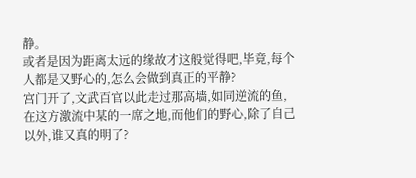静。
或者是因为距离太远的缘故才这般觉得吧,毕竟,每个人都是又野心的,怎么会做到真正的平静?
宫门开了,文武百官以此走过那高墙,如同逆流的鱼,在这方激流中某的一席之地,而他们的野心,除了自己以外,谁又真的明了?